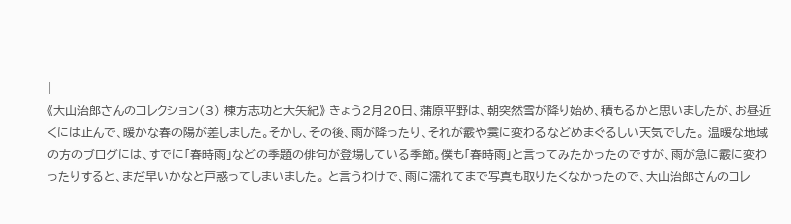|
《大山治郎さんのコレクション(3) 棟方志功と大矢紀》 きょう2月20日、蒲原平野は、朝突然雪が降り始め、積もるかと思いましたが、お昼近くには止んで、暖かな春の陽が差しました。そかし、その後、雨が降ったり、それが霰や霙に変わるなどめまぐるしい天気でした。 温暖な地域の方のブログには、すでに「春時雨」などの季題の俳句が登場している季節。僕も「春時雨」と言ってみたかったのですが、雨が急に霰に変わったりすると、まだ早いかなと戸惑ってしまいました。 と言うわけで、雨に濡れてまで写真も取りたくなかったので、大山治郎さんのコレ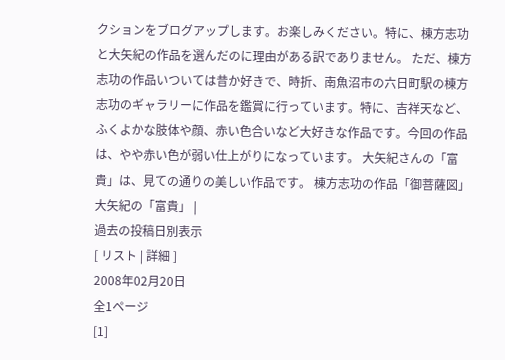クションをブログアップします。お楽しみください。特に、棟方志功と大矢紀の作品を選んだのに理由がある訳でありません。 ただ、棟方志功の作品いついては昔か好きで、時折、南魚沼市の六日町駅の棟方志功のギャラリーに作品を鑑賞に行っています。特に、吉祥天など、ふくよかな肢体や顔、赤い色合いなど大好きな作品です。今回の作品は、やや赤い色が弱い仕上がりになっています。 大矢紀さんの「富貴」は、見ての通りの美しい作品です。 棟方志功の作品「御菩薩図」 大矢紀の「富貴」 |
過去の投稿日別表示
[ リスト | 詳細 ]
2008年02月20日
全1ページ
[1]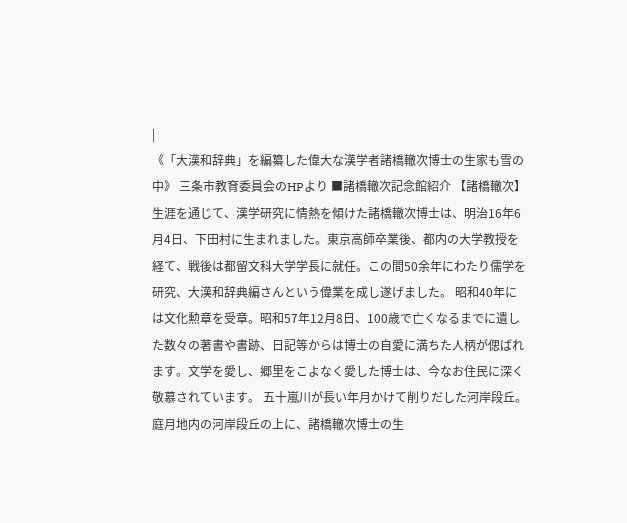|
《「大漢和辞典」を編纂した偉大な漢学者諸橋轍次博士の生家も雪の中》 三条市教育委員会のHPより ■諸橋轍次記念館紹介 【諸橋轍次】 生涯を通じて、漢学研究に情熱を傾けた諸橋轍次博士は、明治16年6月4日、下田村に生まれました。東京高師卒業後、都内の大学教授を経て、戦後は都留文科大学学長に就任。この間50余年にわたり儒学を研究、大漢和辞典編さんという偉業を成し遂げました。 昭和40年には文化勲章を受章。昭和57年12月8日、100歳で亡くなるまでに遺した数々の著書や書跡、日記等からは博士の自愛に満ちた人柄が偲ばれます。文学を愛し、郷里をこよなく愛した博士は、今なお住民に深く敬慕されています。 五十嵐川が長い年月かけて削りだした河岸段丘。庭月地内の河岸段丘の上に、諸橋轍次博士の生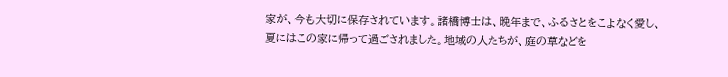家が、今も大切に保存されています。諸橋博士は、晩年まで、ふるさとをこよなく愛し、夏にはこの家に帰って過ごされました。地域の人たちが、庭の草などを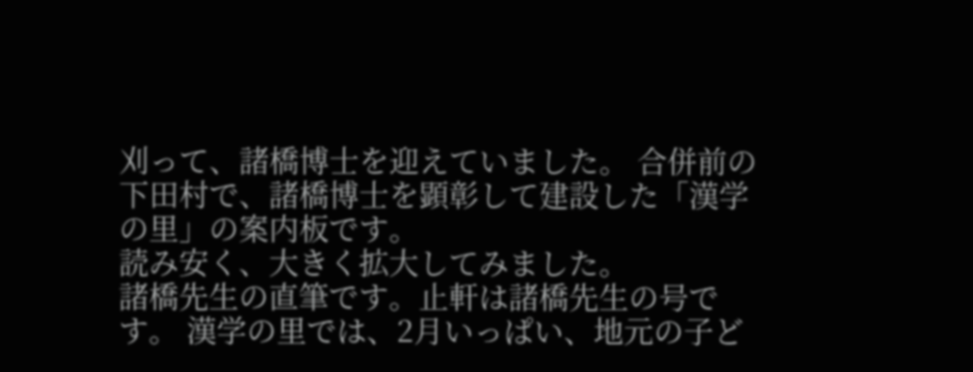刈って、諸橋博士を迎えていました。 合併前の下田村で、諸橋博士を顕彰して建設した「漢学の里」の案内板です。
読み安く、大きく拡大してみました。
諸橋先生の直筆です。止軒は諸橋先生の号です。 漢学の里では、2月いっぱい、地元の子ど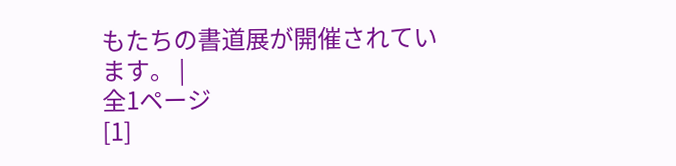もたちの書道展が開催されています。 |
全1ページ
[1]